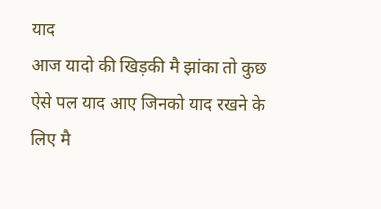याद
आज यादो की खिड़की मै झांका तो कुछ ऐसे पल याद आए जिनको याद रखने के लिए मै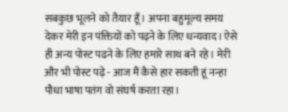सबकुछ भूलने को तैयार हूँ। अपना बहुमूल्य समय देकर मेरी इन पंक्तियों को पढ़ने के लिए धन्यवाद। ऐसे ही अन्य पोस्ट पढने के लिए हमारे साथ बने रहे। मेरी और भी पोस्ट पढ़े - आज मैं कैसे हार सकती हूं नन्हा पौधा भाषा पतंग वो संघर्ष करता रहा।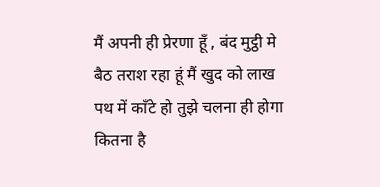मैं अपनी ही प्रेरणा हूँ , बंद मुट्ठी मे बैठ तराश रहा हूं मैं खुद को लाख पथ में काँटे हो तुझे चलना ही होगा कितना है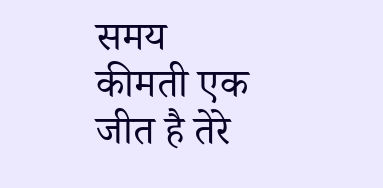समय कीमती एक जीत है तेरे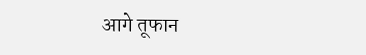आगे तूफान